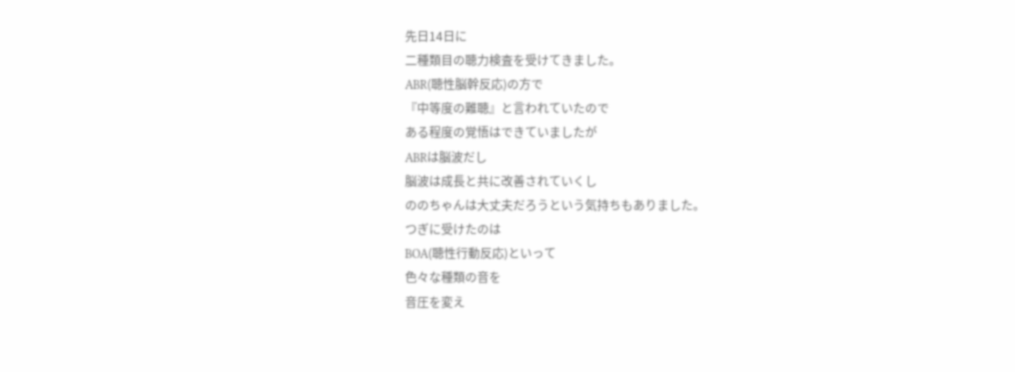先日14日に
二種類目の聴力検査を受けてきました。
ABR(聴性脳幹反応)の方で
『中等度の難聴』と言われていたので
ある程度の覚悟はできていましたが
ABRは脳波だし
脳波は成長と共に改善されていくし
ののちゃんは大丈夫だろうという気持ちもありました。
つぎに受けたのは
BOA(聴性行動反応)といって
色々な種類の音を
音圧を変え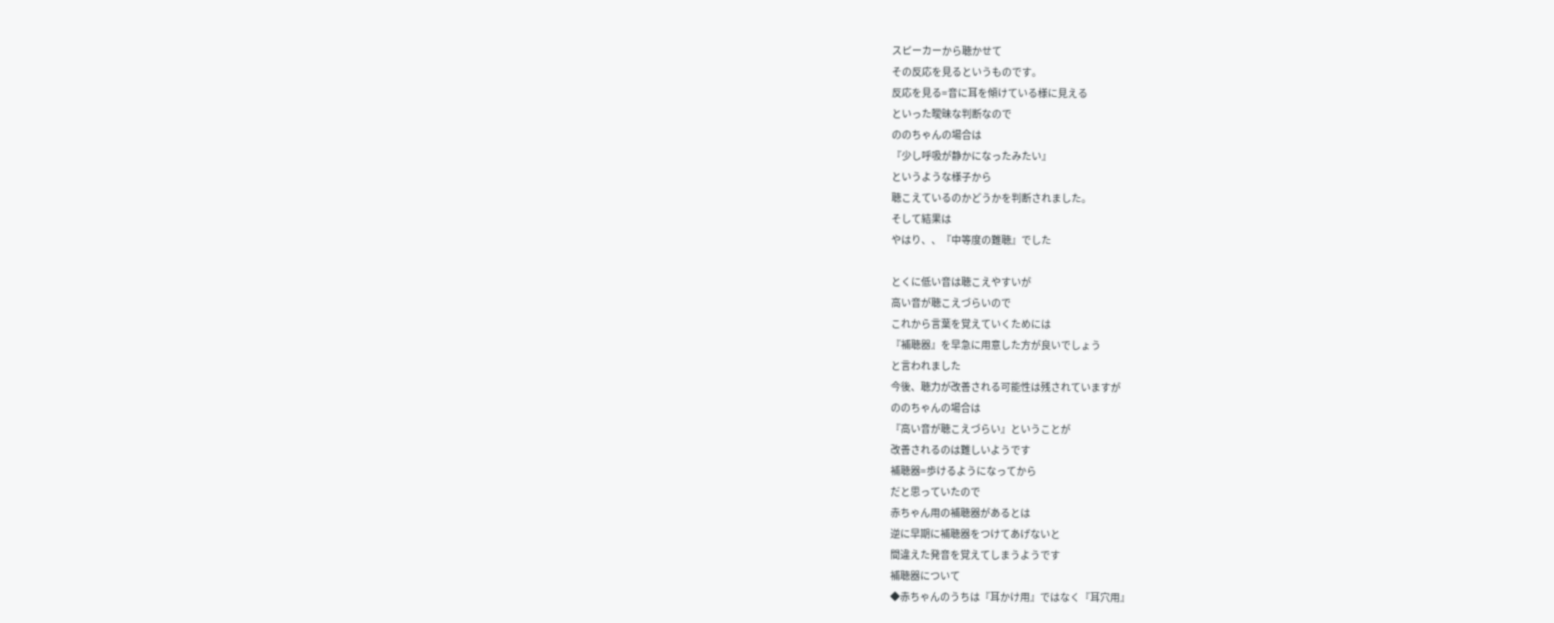スピーカーから聴かせて
その反応を見るというものです。
反応を見る=音に耳を傾けている様に見える
といった曖昧な判断なので
ののちゃんの場合は
『少し呼吸が静かになったみたい』
というような様子から
聴こえているのかどうかを判断されました。
そして結果は
やはり、、『中等度の難聴』でした

とくに低い音は聴こえやすいが
高い音が聴こえづらいので
これから言葉を覚えていくためには
『補聴器』を早急に用意した方が良いでしょう
と言われました
今後、聴力が改善される可能性は残されていますが
ののちゃんの場合は
『高い音が聴こえづらい』ということが
改善されるのは難しいようです
補聴器=歩けるようになってから
だと思っていたので
赤ちゃん用の補聴器があるとは
逆に早期に補聴器をつけてあげないと
間違えた発音を覚えてしまうようです
補聴器について
◆赤ちゃんのうちは『耳かけ用』ではなく『耳穴用』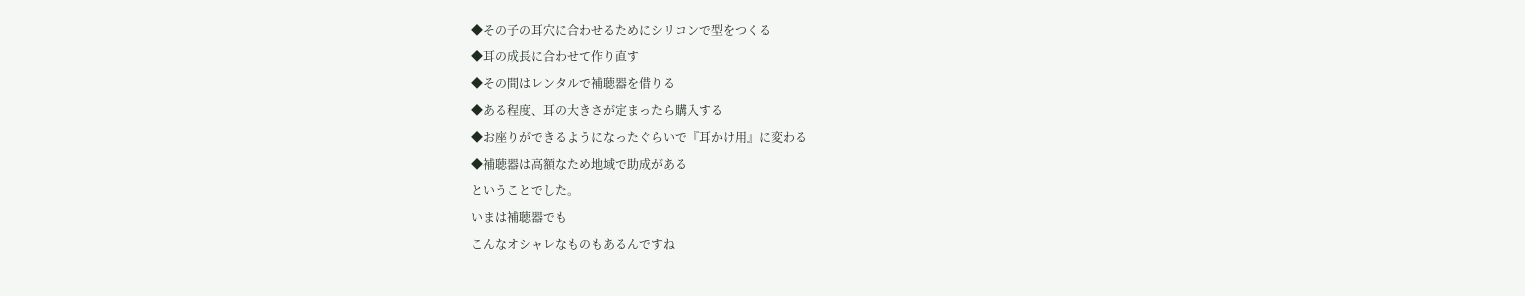◆その子の耳穴に合わせるためにシリコンで型をつくる
◆耳の成長に合わせて作り直す
◆その間はレンタルで補聴器を借りる
◆ある程度、耳の大きさが定まったら購入する
◆お座りができるようになったぐらいで『耳かけ用』に変わる
◆補聴器は高額なため地域で助成がある
ということでした。
いまは補聴器でも
こんなオシャレなものもあるんですね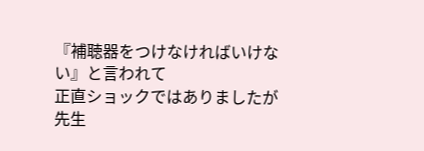『補聴器をつけなければいけない』と言われて
正直ショックではありましたが
先生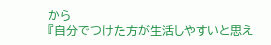から
『自分でつけた方が生活しやすいと思え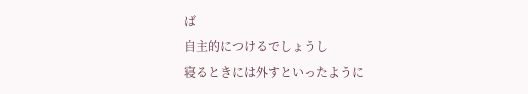ば
自主的につけるでしょうし
寝るときには外すといったように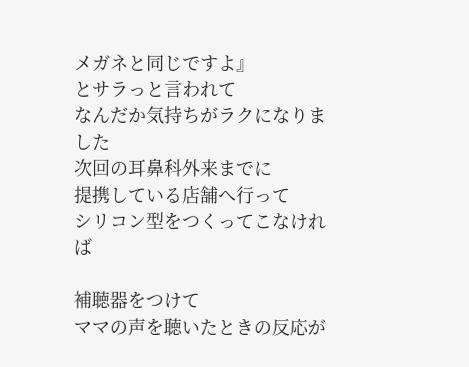メガネと同じですよ』
とサラっと言われて
なんだか気持ちがラクになりました
次回の耳鼻科外来までに
提携している店舗へ行って
シリコン型をつくってこなければ

補聴器をつけて
ママの声を聴いたときの反応が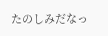たのしみだなっ